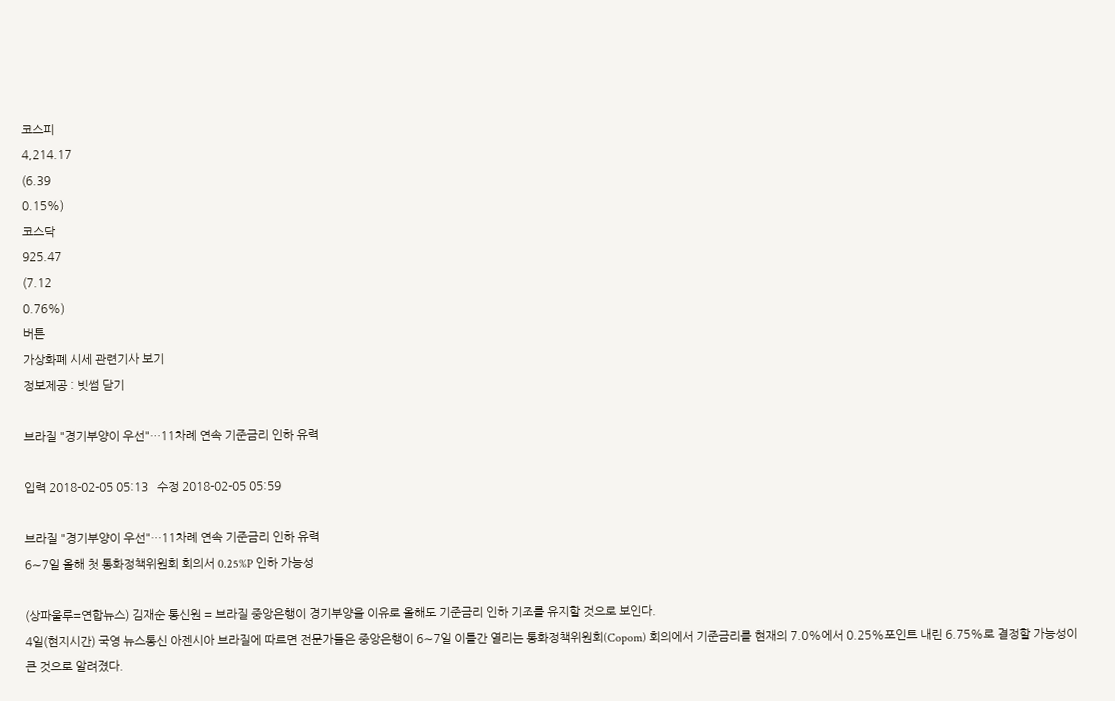코스피
4,214.17
(6.39
0.15%)
코스닥
925.47
(7.12
0.76%)
버튼
가상화폐 시세 관련기사 보기
정보제공 : 빗썸 닫기

브라질 "경기부양이 우선"…11차례 연속 기준금리 인하 유력

입력 2018-02-05 05:13   수정 2018-02-05 05:59

브라질 "경기부양이 우선"…11차례 연속 기준금리 인하 유력
6∼7일 올해 첫 통화정책위원회 회의서 0.25%P 인하 가능성

(상파울루=연합뉴스) 김재순 통신원 = 브라질 중앙은행이 경기부양을 이유로 올해도 기준금리 인하 기조를 유지할 것으로 보인다.
4일(현지시간) 국영 뉴스통신 아젠시아 브라질에 따르면 전문가들은 중앙은행이 6∼7일 이틀간 열리는 통화정책위원회(Copom) 회의에서 기준금리를 현재의 7.0%에서 0.25%포인트 내린 6.75%로 결정할 가능성이 큰 것으로 알려졌다.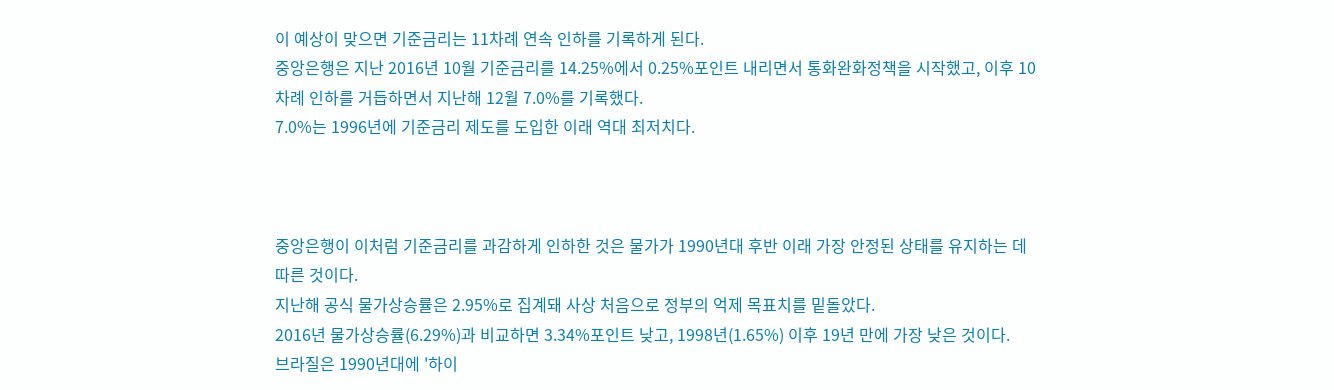이 예상이 맞으면 기준금리는 11차례 연속 인하를 기록하게 된다.
중앙은행은 지난 2016년 10월 기준금리를 14.25%에서 0.25%포인트 내리면서 통화완화정책을 시작했고, 이후 10차례 인하를 거듭하면서 지난해 12월 7.0%를 기록했다.
7.0%는 1996년에 기준금리 제도를 도입한 이래 역대 최저치다.



중앙은행이 이처럼 기준금리를 과감하게 인하한 것은 물가가 1990년대 후반 이래 가장 안정된 상태를 유지하는 데 따른 것이다.
지난해 공식 물가상승률은 2.95%로 집계돼 사상 처음으로 정부의 억제 목표치를 밑돌았다.
2016년 물가상승률(6.29%)과 비교하면 3.34%포인트 낮고, 1998년(1.65%) 이후 19년 만에 가장 낮은 것이다.
브라질은 1990년대에 '하이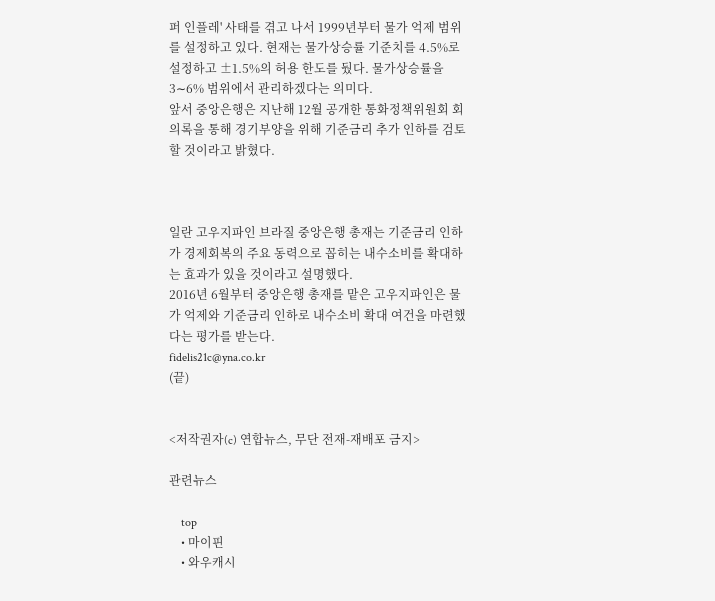퍼 인플레' 사태를 겪고 나서 1999년부터 물가 억제 범위를 설정하고 있다. 현재는 물가상승률 기준치를 4.5%로 설정하고 ±1.5%의 허용 한도를 뒀다. 물가상승률을 3∼6% 범위에서 관리하겠다는 의미다.
앞서 중앙은행은 지난해 12월 공개한 통화정책위원회 회의록을 통해 경기부양을 위해 기준금리 추가 인하를 검토할 것이라고 밝혔다.



일란 고우지파인 브라질 중앙은행 총재는 기준금리 인하가 경제회복의 주요 동력으로 꼽히는 내수소비를 확대하는 효과가 있을 것이라고 설명했다.
2016년 6월부터 중앙은행 총재를 맡은 고우지파인은 물가 억제와 기준금리 인하로 내수소비 확대 여건을 마련했다는 평가를 받는다.
fidelis21c@yna.co.kr
(끝)


<저작권자(c) 연합뉴스, 무단 전재-재배포 금지>

관련뉴스

    top
    • 마이핀
    • 와우캐시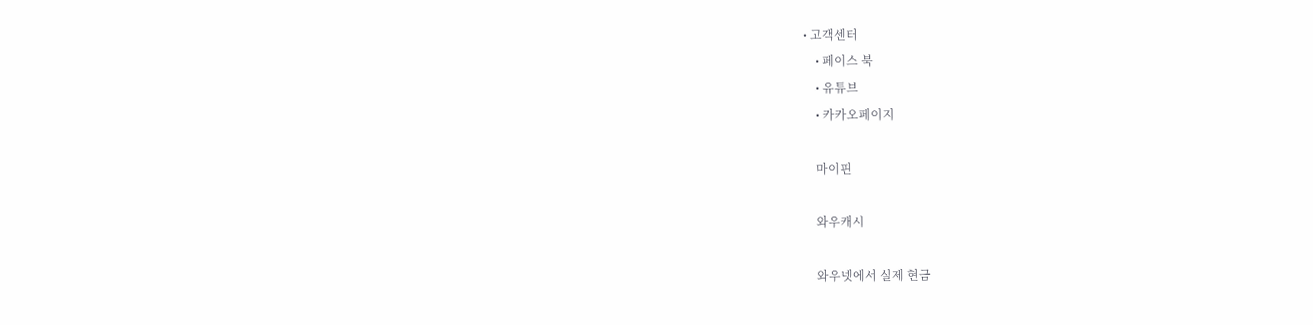• 고객센터
    • 페이스 북
    • 유튜브
    • 카카오페이지

    마이핀

    와우캐시

    와우넷에서 실제 현금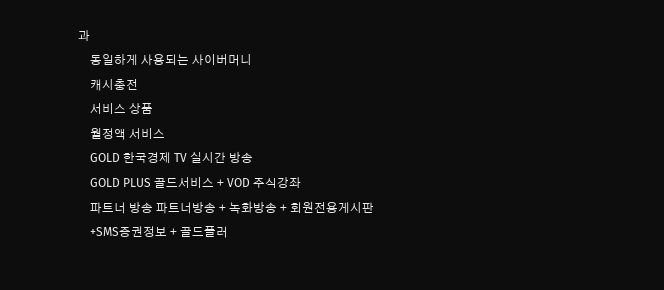과
    동일하게 사용되는 사이버머니
    캐시충전
    서비스 상품
    월정액 서비스
    GOLD 한국경제 TV 실시간 방송
    GOLD PLUS 골드서비스 + VOD 주식강좌
    파트너 방송 파트너방송 + 녹화방송 + 회원전용게시판
    +SMS증권정보 + 골드플러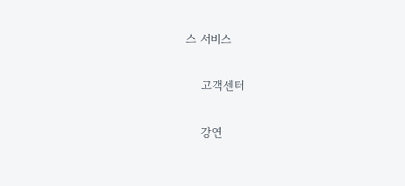스 서비스

    고객센터

    강연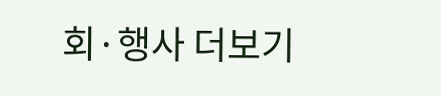회·행사 더보기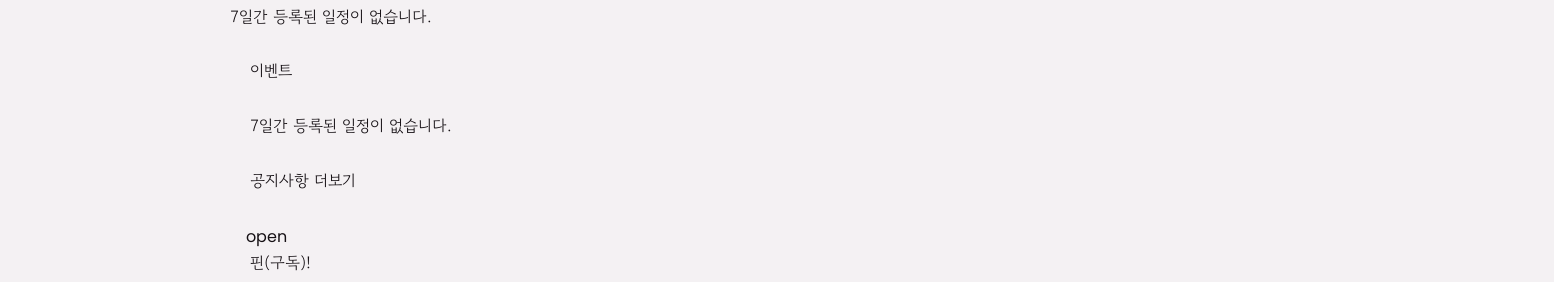7일간 등록된 일정이 없습니다.

    이벤트

    7일간 등록된 일정이 없습니다.

    공지사항 더보기

    open
    핀(구독)!